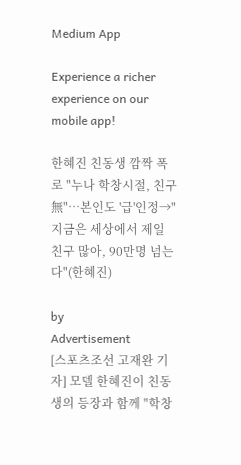Medium App

Experience a richer experience on our mobile app!

한혜진 친동생 깜짝 폭로 "누나 학창시절, 친구無"…본인도 '급'인정→"지금은 세상에서 제일 친구 많아, 90만명 넘는다"(한혜진)

by
Advertisement
[스포츠조선 고재완 기자] 모델 한혜진이 친동생의 등장과 함께 "학창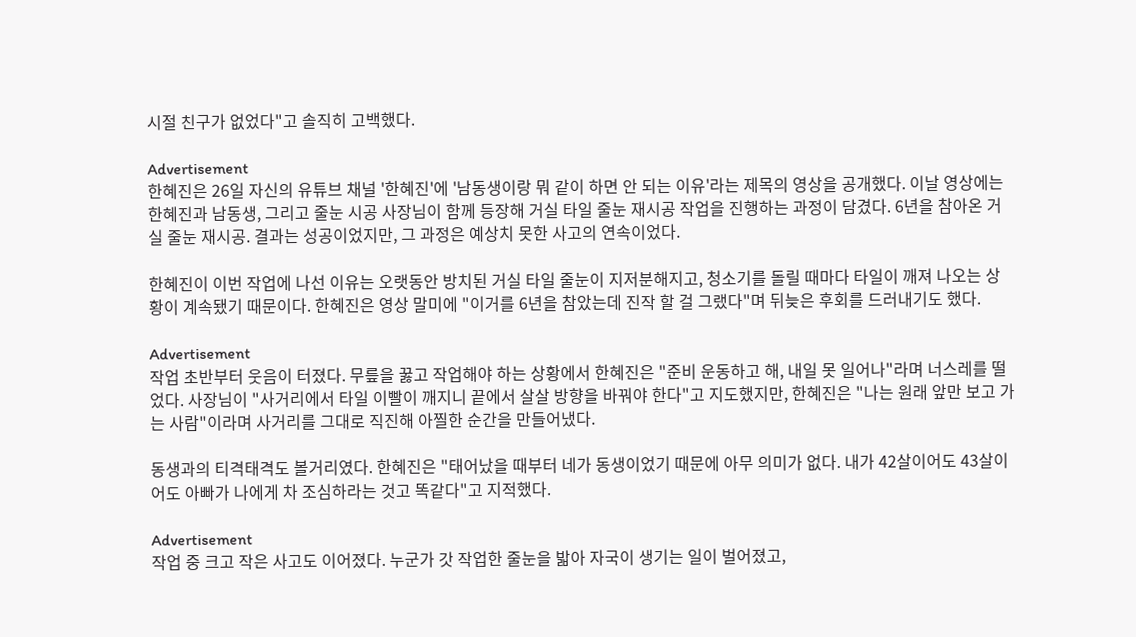시절 친구가 없었다"고 솔직히 고백했다.

Advertisement
한혜진은 26일 자신의 유튜브 채널 '한혜진'에 '남동생이랑 뭐 같이 하면 안 되는 이유'라는 제목의 영상을 공개했다. 이날 영상에는 한혜진과 남동생, 그리고 줄눈 시공 사장님이 함께 등장해 거실 타일 줄눈 재시공 작업을 진행하는 과정이 담겼다. 6년을 참아온 거실 줄눈 재시공. 결과는 성공이었지만, 그 과정은 예상치 못한 사고의 연속이었다.

한혜진이 이번 작업에 나선 이유는 오랫동안 방치된 거실 타일 줄눈이 지저분해지고, 청소기를 돌릴 때마다 타일이 깨져 나오는 상황이 계속됐기 때문이다. 한혜진은 영상 말미에 "이거를 6년을 참았는데 진작 할 걸 그랬다"며 뒤늦은 후회를 드러내기도 했다.

Advertisement
작업 초반부터 웃음이 터졌다. 무릎을 꿇고 작업해야 하는 상황에서 한혜진은 "준비 운동하고 해, 내일 못 일어나"라며 너스레를 떨었다. 사장님이 "사거리에서 타일 이빨이 깨지니 끝에서 살살 방향을 바꿔야 한다"고 지도했지만, 한혜진은 "나는 원래 앞만 보고 가는 사람"이라며 사거리를 그대로 직진해 아찔한 순간을 만들어냈다.

동생과의 티격태격도 볼거리였다. 한혜진은 "태어났을 때부터 네가 동생이었기 때문에 아무 의미가 없다. 내가 42살이어도 43살이어도 아빠가 나에게 차 조심하라는 것고 똑같다"고 지적했다.

Advertisement
작업 중 크고 작은 사고도 이어졌다. 누군가 갓 작업한 줄눈을 밟아 자국이 생기는 일이 벌어졌고,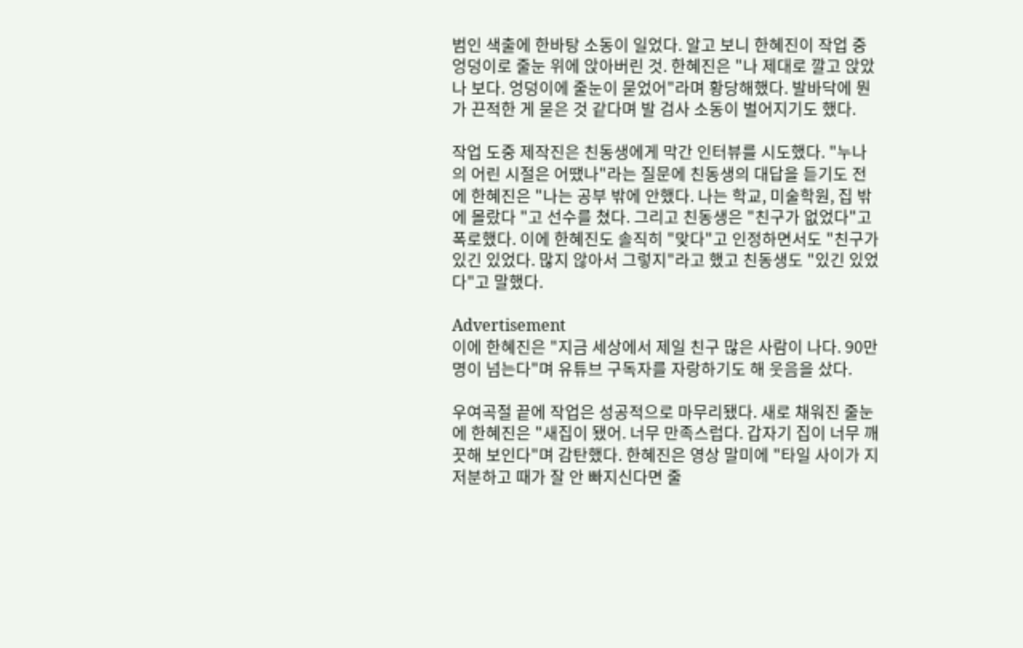범인 색출에 한바탕 소동이 일었다. 알고 보니 한혜진이 작업 중 엉덩이로 줄눈 위에 앉아버린 것. 한혜진은 "나 제대로 깔고 앉았나 보다. 엉덩이에 줄눈이 묻었어"라며 황당해했다. 발바닥에 뭔가 끈적한 게 묻은 것 같다며 발 검사 소동이 벌어지기도 했다.

작업 도중 제작진은 친동생에게 막간 인터뷰를 시도했다. "누나의 어린 시절은 어땠나"라는 질문에 친동생의 대답을 듣기도 전에 한혜진은 "나는 공부 밖에 안했다. 나는 학교, 미술학원, 집 밖에 몰랐다 "고 선수를 쳤다. 그리고 친동생은 "친구가 없었다"고 폭로했다. 이에 한혜진도 솔직히 "맞다"고 인정하면서도 "친구가 있긴 있었다. 많지 않아서 그렇지"라고 했고 친동생도 "있긴 있었다"고 말했다.

Advertisement
이에 한혜진은 "지금 세상에서 제일 친구 많은 사람이 나다. 90만명이 넘는다"며 유튜브 구독자를 자랑하기도 해 웃음을 샀다.

우여곡절 끝에 작업은 성공적으로 마무리됐다. 새로 채워진 줄눈에 한혜진은 "새집이 됐어. 너무 만족스럽다. 갑자기 집이 너무 깨끗해 보인다"며 감탄했다. 한혜진은 영상 말미에 "타일 사이가 지저분하고 때가 잘 안 빠지신다면 줄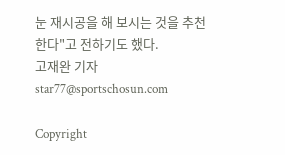눈 재시공을 해 보시는 것을 추천한다"고 전하기도 했다.
고재완 기자 star77@sportschosun.com

Copyright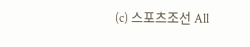(c) 스포츠조선 All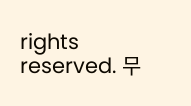rights reserved. 무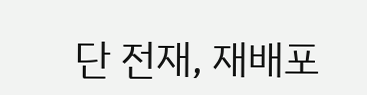단 전재, 재배포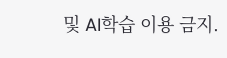및 AI학습 이용 금지.